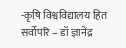-कृषि विश्वविद्यालय हित सर्वोपरि – डॉ ज्ञानेंद्र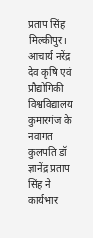प्रताप सिंह
मिल्कीपुर। आचार्य नरेंद्र देव कृषि एवं प्रौद्योगिकी विश्वविद्यालय कुमारगंज के नवागत कुलपति डॉ ज्ञानेंद्र प्रताप सिंह ने कार्यभार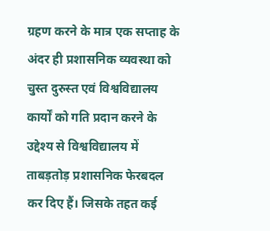ग्रहण करने के मात्र एक सप्ताह के अंदर ही प्रशासनिक व्यवस्था को चुस्त दुरुस्त एवं विश्वविद्यालय कार्यों को गति प्रदान करने के उद्देश्य से विश्वविद्यालय में ताबड़तोड़ प्रशासनिक फेरबदल कर दिए हैं। जिसके तहत कई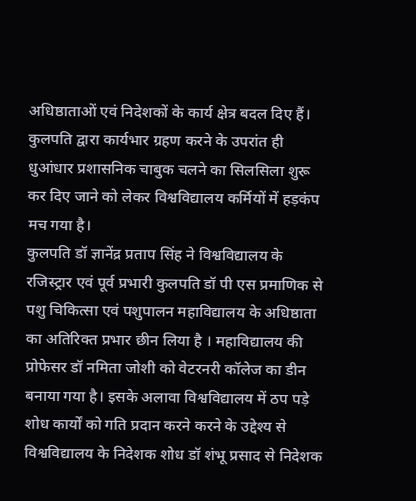अधिष्ठाताओं एवं निदेशकों के कार्य क्षेत्र बदल दिए हैं। कुलपति द्वारा कार्यभार ग्रहण करने के उपरांत ही धुआंधार प्रशासनिक चाबुक चलने का सिलसिला शुरू कर दिए जाने को लेकर विश्वविद्यालय कर्मियों में हड़कंप मच गया है।
कुलपति डॉ ज्ञानेंद्र प्रताप सिंह ने विश्वविद्यालय के रजिस्ट्रार एवं पूर्व प्रभारी कुलपति डॉ पी एस प्रमाणिक से पशु चिकित्सा एवं पशुपालन महाविद्यालय के अधिष्ठाता का अतिरिक्त प्रभार छीन लिया है । महाविद्यालय की प्रोफेसर डॉ नमिता जोशी को वेटरनरी कॉलेज का डीन बनाया गया है। इसके अलावा विश्वविद्यालय में ठप पड़े शोध कार्यों को गति प्रदान करने करने के उद्देश्य से विश्वविद्यालय के निदेशक शोध डॉ शंभू प्रसाद से निदेशक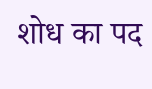शोध का पद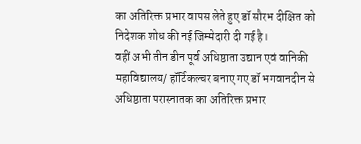का अतिरिक्त प्रभार वापस लेते हुए डॉ सौरभ दीक्षित को निदेशक शोध की नई जिम्मेदारी दी गई है।
वहीं अभी तीन डीन पूर्व अधिष्ठाता उद्यान एवं वानिकी महाविद्यालय/ हॉर्टिकल्चर बनाए गए डॉ भगवानदीन से अधिष्ठाता परास्नातक का अतिरिक्त प्रभार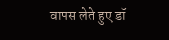वापस लेते हुए डॉ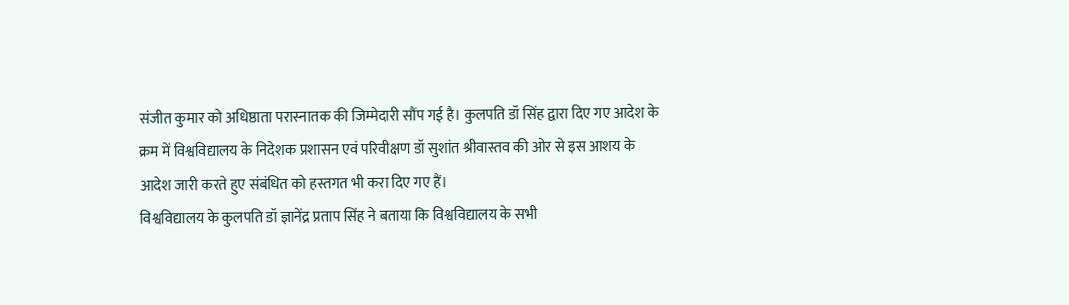संजीत कुमार को अधिष्ठाता परास्नातक की जिम्मेदारी सौंप गई है। कुलपति डॉ सिंह द्वारा दिए गए आदेश के क्रम में विश्वविद्यालय के निदेशक प्रशासन एवं परिवीक्षण डॉ सुशांत श्रीवास्तव की ओर से इस आशय के आदेश जारी करते हुए संबंधित को हस्तगत भी करा दिए गए हैं।
विश्वविद्यालय के कुलपति डॉ ज्ञानेंद्र प्रताप सिंह ने बताया कि विश्वविद्यालय के सभी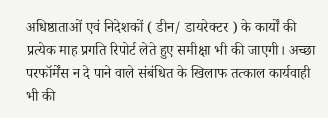अधिष्ठाताओं एवं निदेशकों ( डीन/ डायरेक्टर ) के कार्यों की प्रत्येक माह प्रगति रिपोर्ट लेते हुए समीक्षा भी की जाएगी। अच्छा परफॉर्मेंस न दे पाने वाले संबंधित के खिलाफ तत्काल कार्यवाही भी की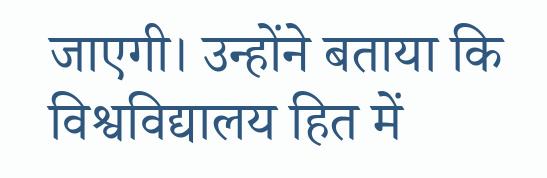जाएगी। उन्होंने बताया कि विश्वविद्यालय हित में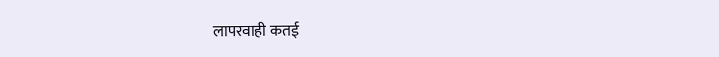लापरवाही कतई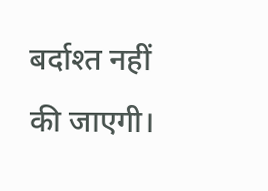बर्दाश्त नहीं की जाएगी।